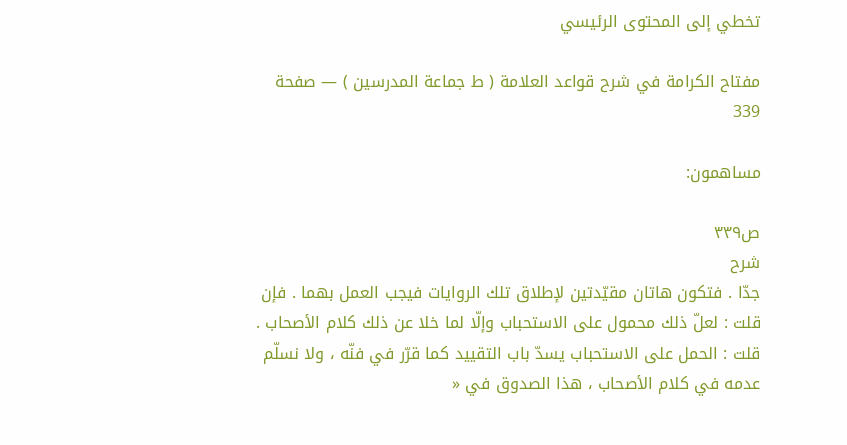تخطي إلى المحتوى الرئيسي

مفتاح الكرامة في شرح قواعد العلامة ( ط جماعة المدرسين ) — صفحة 339

مساهمون:

ص٣٣٩
شرح
جدّا . فتكون هاتان مقيّدتين لإطلاق تلك الروايات فيجب العمل بهما . فإن قلت : لعلّ ذلك محمول على الاستحباب وإلّا لما خلا عن ذلك كلام الأصحاب . قلت : الحمل على الاستحباب يسدّ باب التقييد كما قرّر في فنّه ، ولا نسلّم عدمه في كلام الأصحاب ، هذا الصدوق في «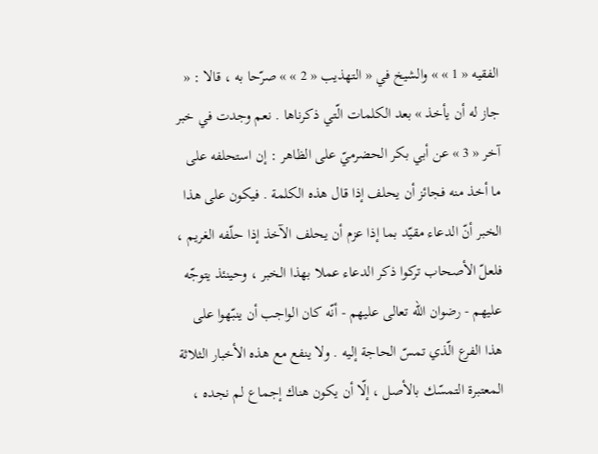الفقيه « 1 » » والشيخ في « التهذيب « 2 » » صرّحا به ، قالا : « جاز له أن يأخذ » بعد الكلمات الّتي ذكرناها . نعم وجدت في خبر آخر « 3 » عن أبي بكر الحضرميّ على الظاهر : إن استحلفه على ما أخذ منه فجائز أن يحلف إذا قال هذه الكلمة . فيكون على هذا الخبر أنّ الدعاء مقيّد بما إذا عزم أن يحلف الآخذ إذا حلّفه الغريم ، فلعلّ الأصحاب تركوا ذكر الدعاء عملا بهذا الخبر ، وحينئذ يتوجّه عليهم - رضوان اللّه تعالى عليهم - أنّه كان الواجب أن ينبّهوا على هذا الفرع الّذي تمسّ الحاجة إليه . ولا ينفع مع هذه الأخبار الثلاثة المعتبرة التمسّك بالأصل ، إلّا أن يكون هناك إجماع لم نجده ،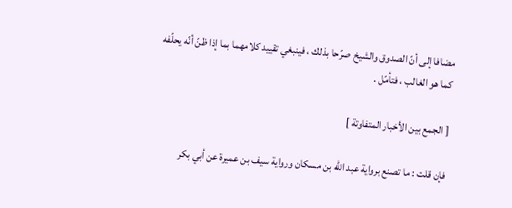مضافا إلى أنّ الصدوق والشيخ صرّحا بذلك ، فينبغي تقييد كلامهما بما إذا ظنّ أنّه يحلّفه كما هو الغالب ، فتأمّل .

[ الجمع بين الأخبار المتفاوتة ]

فإن قلت : ما تصنع برواية عبد اللّه بن مسكان ورواية سيف بن عميرة عن أبي بكر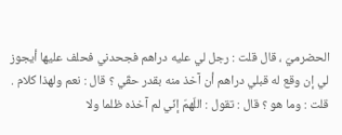الحضرميّ ، قال قلت : رجل لي عليه دراهم فجحدني فحلف عليها أيجوز لي إن وقع له قبلي دراهم أن آخذ منه بقدر حقّي ؟ قال : نعم ولهذا كلام . قلت : وما هو ؟ قال : تقول : اللّهمّ إنّي لم آخذه ظلما ولا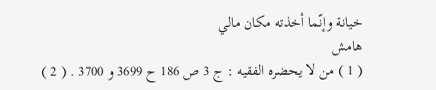خيانة وإنّما أخذته مكان مالي
هامش
( 1 ) من لا يحضره الفقيه : ج 3 ص 186 ح 3699 و 3700 . ( 2 )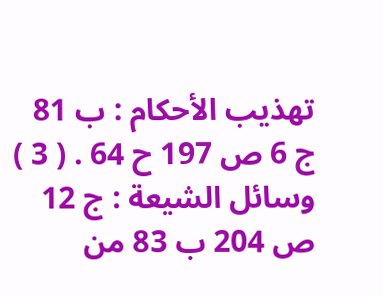تهذيب الأحكام : ب 81 ج 6 ص 197 ح 64 . ( 3 ) وسائل الشيعة : ج 12 ص 204 ب 83 من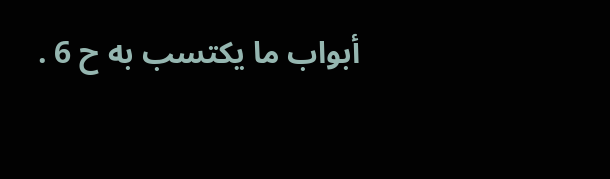أبواب ما يكتسب به ح 6 .